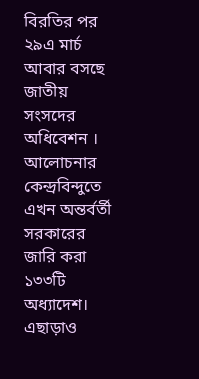বিরতির পর ২৯এ মার্চ আবার বসছে জাতীয় সংসদের অধিবেশন । আলোচনার কেন্দ্রবিন্দুতে এখন অন্তর্বর্তী সরকারের জারি করা ১৩৩টি অধ্যাদেশ। এছাড়াও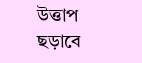উত্তাপ ছড়াবে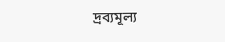দ্রব্যমূল্য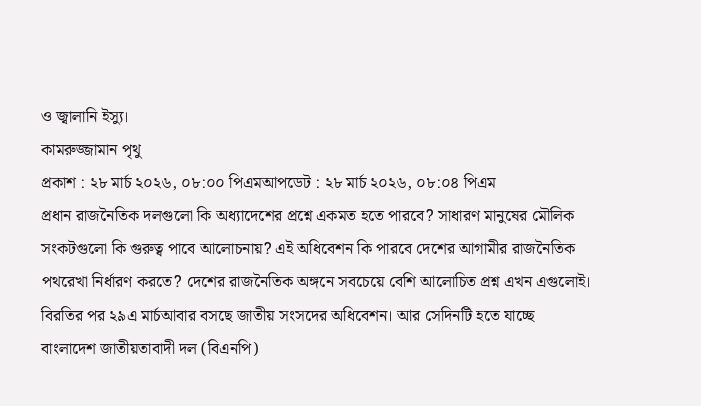ও জ্বালানি ইস্যু।
কামরুজ্জামান পৃথু
প্রকাশ : ২৮ মার্চ ২০২৬, ০৮:০০ পিএমআপডেট : ২৮ মার্চ ২০২৬, ০৮:০৪ পিএম
প্রধান রাজনৈতিক দলগুলো কি অধ্যাদেশের প্রশ্নে একমত হতে পারবে? সাধারণ মানুষের মৌলিক সংকটগুলো কি গুরুত্ব পাবে আলোচনায়? এই অধিবেশন কি পারবে দেশের আগামীর রাজনৈতিক পথরেখা নির্ধারণ করতে? দেশের রাজনৈতিক অঙ্গনে সবচেয়ে বেশি আলোচিত প্রশ্ন এখন এগুলোই।
বিরতির পর ২৯এ মার্চআবার বসছে জাতীয় সংসদের অধিবেশন। আর সেদিনটি হতে যাচ্ছে বাংলাদেশ জাতীয়তাবাদী দল (বিএনপি)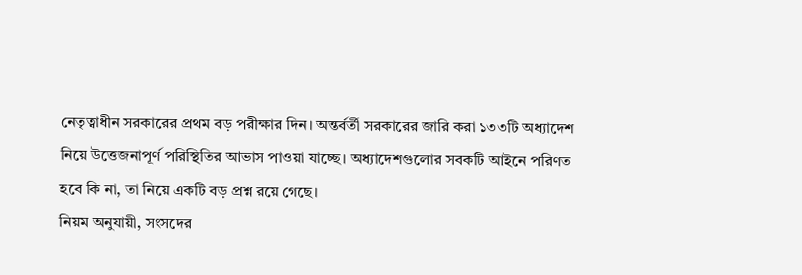নেতৃত্বাধীন সরকারের প্রথম বড় পরীক্ষার দিন। অন্তর্বর্তী সরকারের জারি করা ১৩৩টি অধ্যাদেশ নিয়ে উত্তেজনাপূর্ণ পরিস্থিতির আভাস পাওয়া যাচ্ছে। অধ্যাদেশগুলোর সবকটি আইনে পরিণত হবে কি না, তা নিয়ে একটি বড় প্রশ্ন রয়ে গেছে।
নিয়ম অনুযায়ী, সংসদের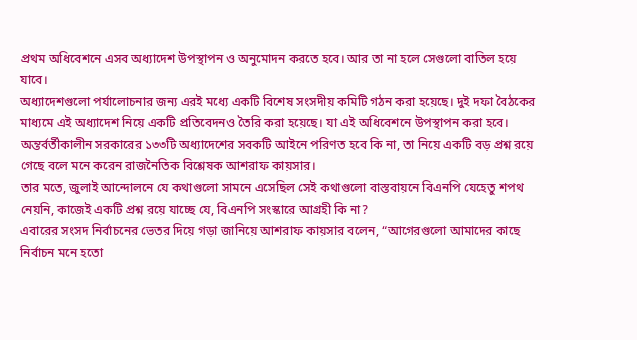প্রথম অধিবেশনে এসব অধ্যাদেশ উপস্থাপন ও অনুমোদন করতে হবে। আর তা না হলে সেগুলো বাতিল হয়ে যাবে।
অধ্যাদেশগুলো পর্যালোচনার জন্য এরই মধ্যে একটি বিশেষ সংসদীয় কমিটি গঠন করা হয়েছে। দুই দফা বৈঠকের মাধ্যমে এই অধ্যাদেশ নিয়ে একটি প্রতিবেদনও তৈরি করা হয়েছে। যা এই অধিবেশনে উপস্থাপন করা হবে।
অন্তর্বর্তীকালীন সরকারের ১৩৩টি অধ্যাদেশের সবকটি আইনে পরিণত হবে কি না, তা নিয়ে একটি বড় প্রশ্ন রয়ে গেছে বলে মনে করেন রাজনৈতিক বিশ্লেষক আশরাফ কায়সার।
তার মতে, জুলাই আন্দোলনে যে কথাগুলো সামনে এসেছিল সেই কথাগুলো বাস্তবায়নে বিএনপি যেহেতু শপথ নেয়নি, কাজেই একটি প্রশ্ন রয়ে যাচ্ছে যে, বিএনপি সংস্কারে আগ্রহী কি না?
এবারের সংসদ নির্বাচনের ভেতর দিয়ে গড়া জানিয়ে আশরাফ কায়সার বলেন, “আগেরগুলো আমাদের কাছে নির্বাচন মনে হতো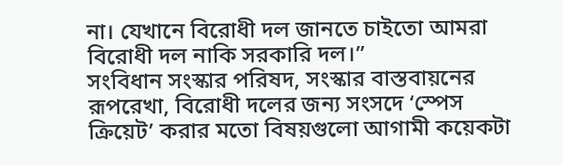না। যেখানে বিরোধী দল জানতে চাইতো আমরা বিরোধী দল নাকি সরকারি দল।”
সংবিধান সংস্কার পরিষদ, সংস্কার বাস্তবায়নের রূপরেখা, বিরোধী দলের জন্য সংসদে ‘স্পেস ক্রিয়েট’ করার মতো বিষয়গুলো আগামী কয়েকটা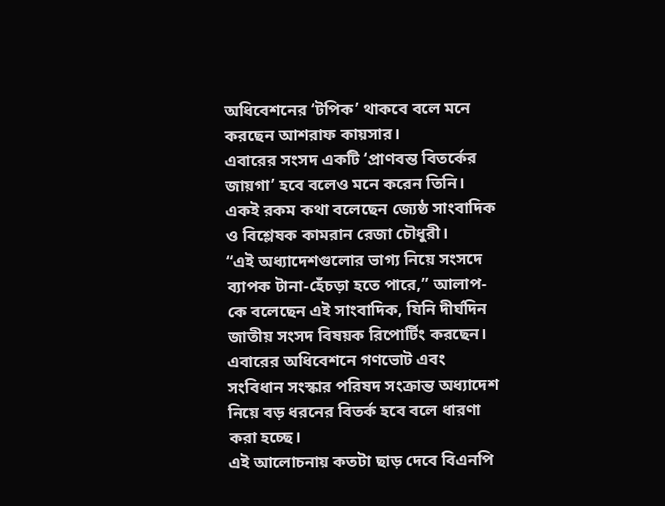অধিবেশনের ‘টপিক’ থাকবে বলে মনে করছেন আশরাফ কায়সার।
এবারের সংসদ একটি ‘প্রাণবন্ত বিতর্কের জায়গা’ হবে বলেও মনে করেন তিনি।
একই রকম কথা বলেছেন জ্যেষ্ঠ সাংবাদিক ও বিশ্লেষক কামরান রেজা চৌধুরী।
“এই অধ্যাদেশগুলোর ভাগ্য নিয়ে সংসদে ব্যাপক টানা-হেঁচড়া হতে পারে,” আলাপ-কে বলেছেন এই সাংবাদিক, যিনি দীর্ঘদিন জাতীয় সংসদ বিষয়ক রিপোর্টিং করছেন।
এবারের অধিবেশনে গণভোট এবং সংবিধান সংস্কার পরিষদ সংক্রান্ত অধ্যাদেশ নিয়ে বড় ধরনের বিতর্ক হবে বলে ধারণা করা হচ্ছে।
এই আলোচনায় কতটা ছাড় দেবে বিএনপি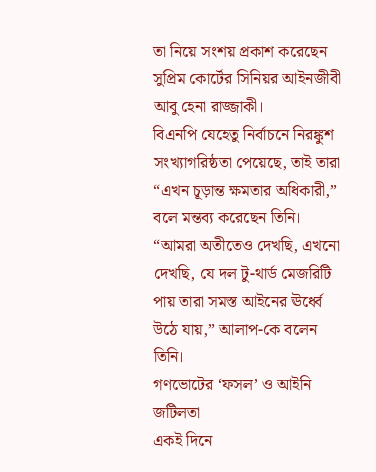তা নিয়ে সংশয় প্রকাশ করেছেন সুপ্রিম কোর্টের সিনিয়র আইনজীবী আবু হেনা রাজ্জাকী।
বিএনপি যেহেতু নির্বাচনে নিরঙ্কুশ সংখ্যাগরিষ্ঠতা পেয়েছে, তাই তারা “এখন চূড়ান্ত ক্ষমতার অধিকারী,” বলে মন্তব্য করেছেন তিনি।
“আমরা অতীতেও দেখছি, এখনো দেখছি, যে দল টু-থার্ড মেজরিটি পায় তারা সমস্ত আইনের ঊর্ধ্বে উঠে যায়,” আলাপ-কে বলেন তিনি।
গণভোটের ‘ফসল’ ও আইনি জটিলতা
একই দিনে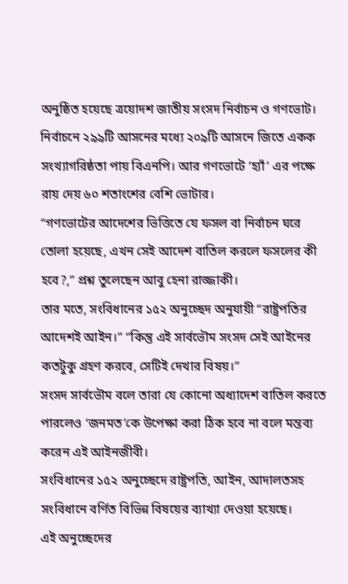অনুষ্ঠিত হয়েছে ত্রয়োদশ জাতীয় সংসদ নির্বাচন ও গণভোট। নির্বাচনে ২৯৯টি আসনের মধ্যে ২০৯টি আসনে জিতে একক সংখ্যাগরিষ্ঠতা পায় বিএনপি। আর গণভোটে ‘হ্যাঁ’ এর পক্ষে রায় দেয় ৬০ শতাংশের বেশি ভোটার।
“গণভোটের আদেশের ভিত্তিতে যে ফসল বা নির্বাচন ঘরে তোলা হয়েছে, এখন সেই আদেশ বাতিল করলে ফসলের কী হবে?,” প্রশ্ন তুলেছেন আবু হেনা রাজ্জাকী।
তার মতে, সংবিধানের ১৫২ অনুচ্ছেদ অনুযায়ী “রাষ্ট্রপতির আদেশই আইন।” “কিন্তু এই সার্বভৌম সংসদ সেই আইনের কতটুকু গ্রহণ করবে, সেটিই দেখার বিষয়।”
সংসদ সার্বভৌম বলে তারা যে কোনো অধ্যাদেশ বাতিল করতে পারলেও ‘জনমত’কে উপেক্ষা করা ঠিক হবে না বলে মন্তব্য করেন এই আইনজীবী।
সংবিধানের ১৫২ অনুচ্ছেদে রাষ্ট্রপতি, আইন, আদালতসহ সংবিধানে বর্ণিত বিভিন্ন বিষয়ের ব্যাখ্যা দেওয়া হয়েছে।
এই অনুচ্ছেদের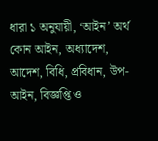ধারা ১ অনুযায়ী, ‘আইন’ অর্থ কোন আইন, অধ্যাদেশ, আদেশ, বিধি, প্রবিধান, উপ-আইন, বিজ্ঞপ্তি ও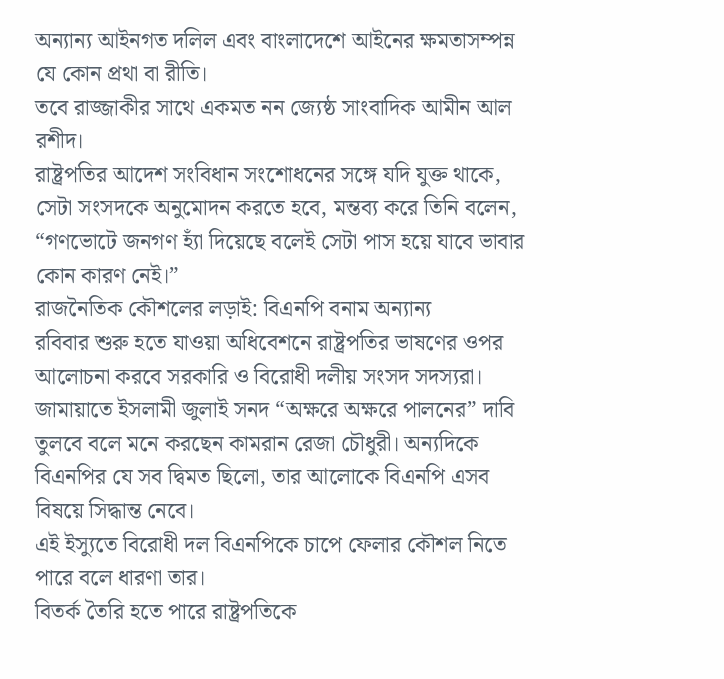অন্যান্য আইনগত দলিল এবং বাংলাদেশে আইনের ক্ষমতাসম্পন্ন যে কোন প্রথা বা রীতি।
তবে রাজ্জাকীর সাথে একমত নন জ্যেষ্ঠ সাংবাদিক আমীন আল রশীদ।
রাষ্ট্রপতির আদেশ সংবিধান সংশোধনের সঙ্গে যদি যুক্ত থাকে, সেটা সংসদকে অনুমোদন করতে হবে, মন্তব্য করে তিনি বলেন, “গণভোটে জনগণ হ্যাঁ দিয়েছে বলেই সেটা পাস হয়ে যাবে ভাবার কোন কারণ নেই।”
রাজনৈতিক কৌশলের লড়াই: বিএনপি বনাম অন্যান্য
রবিবার শুরু হতে যাওয়া অধিবেশনে রাষ্ট্রপতির ভাষণের ওপর আলোচনা করবে সরকারি ও বিরোধী দলীয় সংসদ সদস্যরা।
জামায়াতে ইসলামী জুলাই সনদ “অক্ষরে অক্ষরে পালনের” দাবি তুলবে বলে মনে করছেন কামরান রেজা চৌধুরী। অন্যদিকে বিএনপির যে সব দ্বিমত ছিলো, তার আলোকে বিএনপি এসব বিষয়ে সিদ্ধান্ত নেবে।
এই ইস্যুতে বিরোধী দল বিএনপিকে চাপে ফেলার কৌশল নিতে পারে বলে ধারণা তার।
বিতর্ক তৈরি হতে পারে রাষ্ট্রপতিকে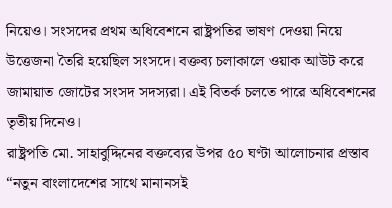নিয়েও। সংসদের প্রথম অধিবেশনে রাষ্ট্রপতির ভাষণ দেওয়া নিয়ে উত্তেজনা তৈরি হয়েছিল সংসদে। বক্তব্য চলাকালে ওয়াক আউট করে জামায়াত জোটের সংসদ সদস্যরা। এই বিতর্ক চলতে পারে অধিবেশনের তৃতীয় দিনেও।
রাষ্ট্রপতি মো. সাহাবুদ্দিনের বক্তব্যের উপর ৫০ ঘণ্টা আলোচনার প্রস্তাব “নতুন বাংলাদেশের সাথে মানানসই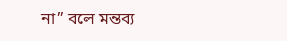না” বলে মন্তব্য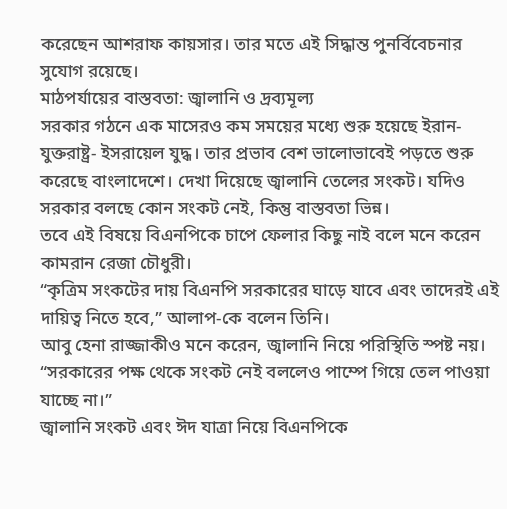করেছেন আশরাফ কায়সার। তার মতে এই সিদ্ধান্ত পুনর্বিবেচনার সুযোগ রয়েছে।
মাঠপর্যায়ের বাস্তবতা: জ্বালানি ও দ্রব্যমূল্য
সরকার গঠনে এক মাসেরও কম সময়ের মধ্যে শুরু হয়েছে ইরান-যুক্তরাষ্ট্র- ইসরায়েল যুদ্ধ। তার প্রভাব বেশ ভালোভাবেই পড়তে শুরু করেছে বাংলাদেশে। দেখা দিয়েছে জ্বালানি তেলের সংকট। যদিও সরকার বলছে কোন সংকট নেই, কিন্তু বাস্তবতা ভিন্ন।
তবে এই বিষয়ে বিএনপিকে চাপে ফেলার কিছু নাই বলে মনে করেন কামরান রেজা চৌধুরী।
“কৃত্রিম সংকটের দায় বিএনপি সরকারের ঘাড়ে যাবে এবং তাদেরই এই দায়িত্ব নিতে হবে,” আলাপ-কে বলেন তিনি।
আবু হেনা রাজ্জাকীও মনে করেন, জ্বালানি নিয়ে পরিস্থিতি স্পষ্ট নয়। “সরকারের পক্ষ থেকে সংকট নেই বললেও পাম্পে গিয়ে তেল পাওয়া যাচ্ছে না।”
জ্বালানি সংকট এবং ঈদ যাত্রা নিয়ে বিএনপিকে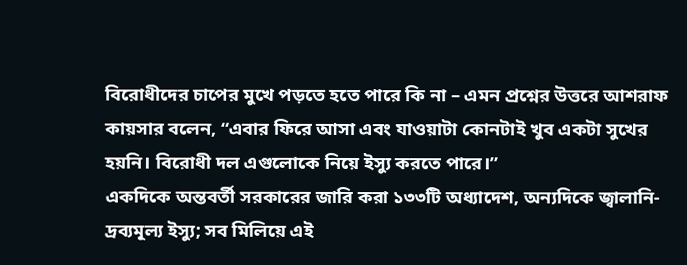বিরোধীদের চাপের মুখে পড়তে হতে পারে কি না – এমন প্রশ্নের উত্তরে আশরাফ কায়সার বলেন, “এবার ফিরে আসা এবং যাওয়াটা কোনটাই খুব একটা সুখের হয়নি। বিরোধী দল এগুলোকে নিয়ে ইস্যু করতে পারে।”
একদিকে অন্তবর্তী সরকারের জারি করা ১৩৩টি অধ্যাদেশ, অন্যদিকে জ্বালানি-দ্রব্যমূল্য ইস্যু; সব মিলিয়ে এই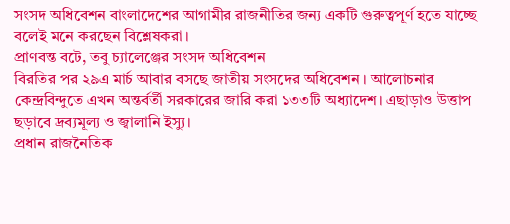সংসদ অধিবেশন বাংলাদেশের আগামীর রাজনীতির জন্য একটি গুরুত্বপূর্ণ হতে যাচ্ছে বলেই মনে করছেন বিশ্লেষকরা।
প্রাণবন্ত বটে, তবু চ্যালেঞ্জের সংসদ অধিবেশন
বিরতির পর ২৯এ মার্চ আবার বসছে জাতীয় সংসদের অধিবেশন । আলোচনার কেন্দ্রবিন্দুতে এখন অন্তর্বর্তী সরকারের জারি করা ১৩৩টি অধ্যাদেশ। এছাড়াও উত্তাপ ছড়াবে দ্রব্যমূল্য ও জ্বালানি ইস্যু।
প্রধান রাজনৈতিক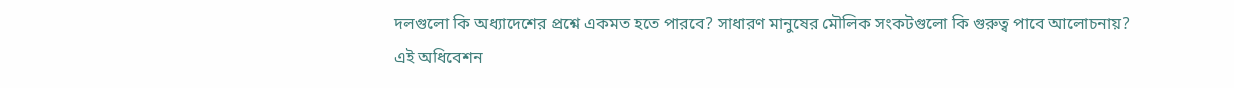দলগুলো কি অধ্যাদেশের প্রশ্নে একমত হতে পারবে? সাধারণ মানুষের মৌলিক সংকটগুলো কি গুরুত্ব পাবে আলোচনায়? এই অধিবেশন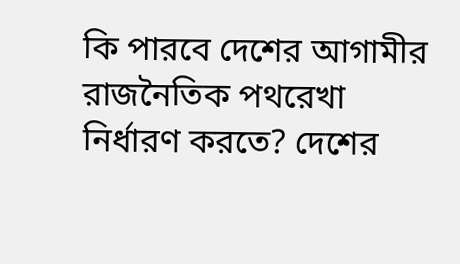কি পারবে দেশের আগামীর রাজনৈতিক পথরেখা নির্ধারণ করতে? দেশের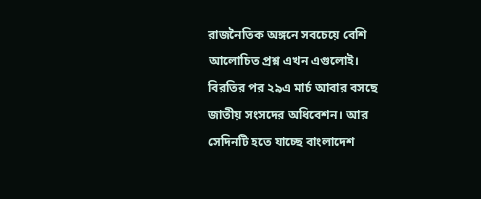রাজনৈতিক অঙ্গনে সবচেয়ে বেশি আলোচিত প্রশ্ন এখন এগুলোই।
বিরতির পর ২৯এ মার্চ আবার বসছে জাতীয় সংসদের অধিবেশন। আর সেদিনটি হতে যাচ্ছে বাংলাদেশ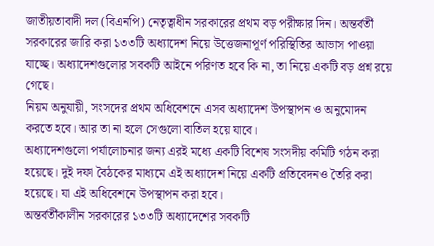জাতীয়তাবাদী দল (বিএনপি) নেতৃত্বাধীন সরকারের প্রথম বড় পরীক্ষার দিন। অন্তর্বর্তী সরকারের জারি করা ১৩৩টি অধ্যাদেশ নিয়ে উত্তেজনাপূর্ণ পরিস্থিতির আভাস পাওয়া যাচ্ছে। অধ্যাদেশগুলোর সবকটি আইনে পরিণত হবে কি না, তা নিয়ে একটি বড় প্রশ্ন রয়ে গেছে।
নিয়ম অনুযায়ী, সংসদের প্রথম অধিবেশনে এসব অধ্যাদেশ উপস্থাপন ও অনুমোদন করতে হবে। আর তা না হলে সেগুলো বাতিল হয়ে যাবে।
অধ্যাদেশগুলো পর্যালোচনার জন্য এরই মধ্যে একটি বিশেষ সংসদীয় কমিটি গঠন করা হয়েছে। দুই দফা বৈঠকের মাধ্যমে এই অধ্যাদেশ নিয়ে একটি প্রতিবেদনও তৈরি করা হয়েছে। যা এই অধিবেশনে উপস্থাপন করা হবে।
অন্তর্বর্তীকালীন সরকারের ১৩৩টি অধ্যাদেশের সবকটি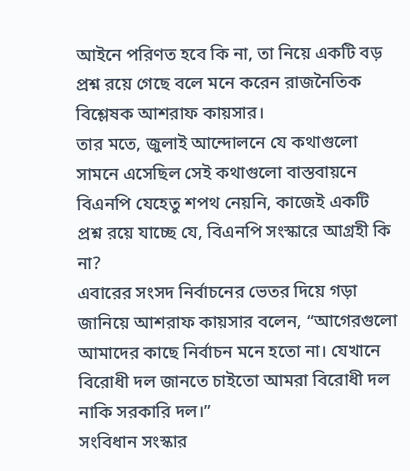আইনে পরিণত হবে কি না, তা নিয়ে একটি বড় প্রশ্ন রয়ে গেছে বলে মনে করেন রাজনৈতিক বিশ্লেষক আশরাফ কায়সার।
তার মতে, জুলাই আন্দোলনে যে কথাগুলো সামনে এসেছিল সেই কথাগুলো বাস্তবায়নে বিএনপি যেহেতু শপথ নেয়নি, কাজেই একটি প্রশ্ন রয়ে যাচ্ছে যে, বিএনপি সংস্কারে আগ্রহী কি না?
এবারের সংসদ নির্বাচনের ভেতর দিয়ে গড়া জানিয়ে আশরাফ কায়সার বলেন, “আগেরগুলো আমাদের কাছে নির্বাচন মনে হতো না। যেখানে বিরোধী দল জানতে চাইতো আমরা বিরোধী দল নাকি সরকারি দল।”
সংবিধান সংস্কার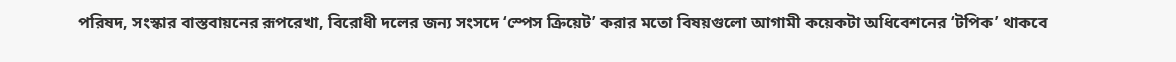পরিষদ, সংস্কার বাস্তবায়নের রূপরেখা, বিরোধী দলের জন্য সংসদে ‘স্পেস ক্রিয়েট’ করার মতো বিষয়গুলো আগামী কয়েকটা অধিবেশনের ‘টপিক’ থাকবে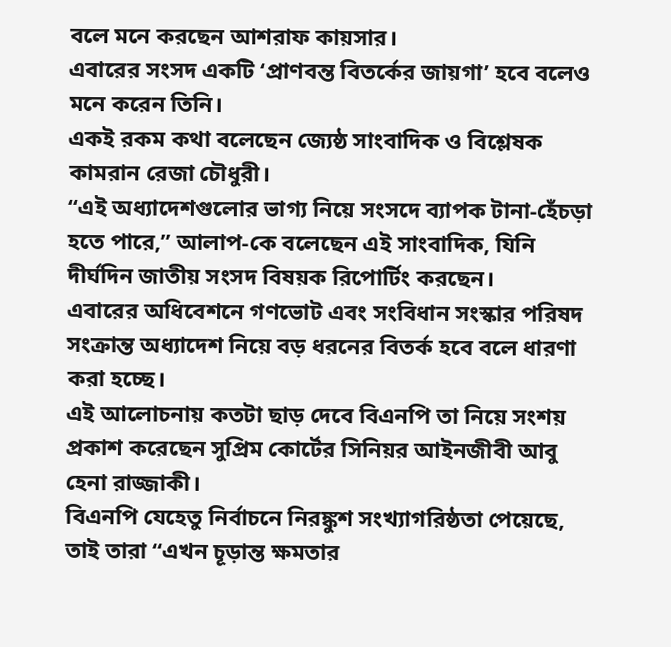বলে মনে করছেন আশরাফ কায়সার।
এবারের সংসদ একটি ‘প্রাণবন্ত বিতর্কের জায়গা’ হবে বলেও মনে করেন তিনি।
একই রকম কথা বলেছেন জ্যেষ্ঠ সাংবাদিক ও বিশ্লেষক কামরান রেজা চৌধুরী।
“এই অধ্যাদেশগুলোর ভাগ্য নিয়ে সংসদে ব্যাপক টানা-হেঁচড়া হতে পারে,” আলাপ-কে বলেছেন এই সাংবাদিক, যিনি দীর্ঘদিন জাতীয় সংসদ বিষয়ক রিপোর্টিং করছেন।
এবারের অধিবেশনে গণভোট এবং সংবিধান সংস্কার পরিষদ সংক্রান্ত অধ্যাদেশ নিয়ে বড় ধরনের বিতর্ক হবে বলে ধারণা করা হচ্ছে।
এই আলোচনায় কতটা ছাড় দেবে বিএনপি তা নিয়ে সংশয় প্রকাশ করেছেন সুপ্রিম কোর্টের সিনিয়র আইনজীবী আবু হেনা রাজ্জাকী।
বিএনপি যেহেতু নির্বাচনে নিরঙ্কুশ সংখ্যাগরিষ্ঠতা পেয়েছে, তাই তারা “এখন চূড়ান্ত ক্ষমতার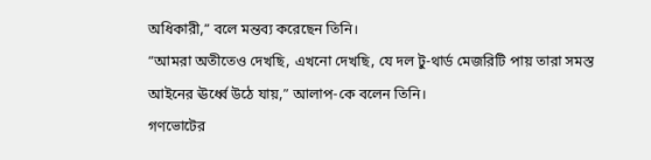অধিকারী,” বলে মন্তব্য করেছেন তিনি।
“আমরা অতীতেও দেখছি, এখনো দেখছি, যে দল টু-থার্ড মেজরিটি পায় তারা সমস্ত আইনের ঊর্ধ্বে উঠে যায়,” আলাপ-কে বলেন তিনি।
গণভোটের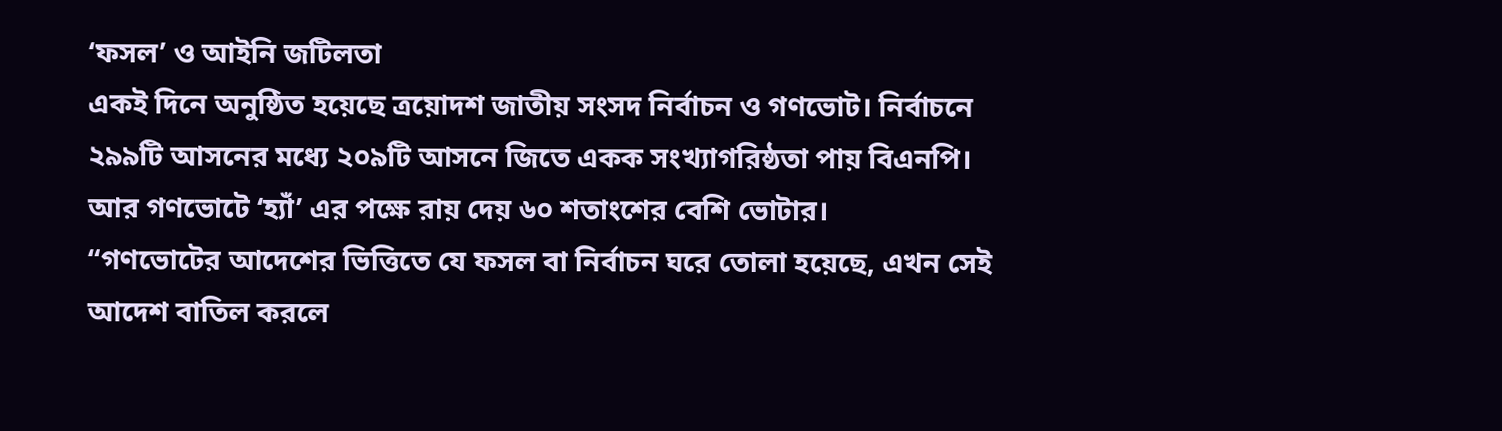‘ফসল’ ও আইনি জটিলতা
একই দিনে অনুষ্ঠিত হয়েছে ত্রয়োদশ জাতীয় সংসদ নির্বাচন ও গণভোট। নির্বাচনে ২৯৯টি আসনের মধ্যে ২০৯টি আসনে জিতে একক সংখ্যাগরিষ্ঠতা পায় বিএনপি। আর গণভোটে ‘হ্যাঁ’ এর পক্ষে রায় দেয় ৬০ শতাংশের বেশি ভোটার।
“গণভোটের আদেশের ভিত্তিতে যে ফসল বা নির্বাচন ঘরে তোলা হয়েছে, এখন সেই আদেশ বাতিল করলে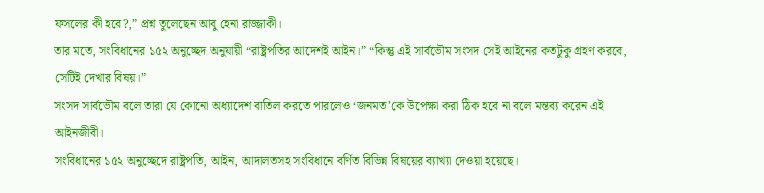ফসলের কী হবে?,” প্রশ্ন তুলেছেন আবু হেনা রাজ্জাকী।
তার মতে, সংবিধানের ১৫২ অনুচ্ছেদ অনুযায়ী “রাষ্ট্রপতির আদেশই আইন।” “কিন্তু এই সার্বভৌম সংসদ সেই আইনের কতটুকু গ্রহণ করবে, সেটিই দেখার বিষয়।”
সংসদ সার্বভৌম বলে তারা যে কোনো অধ্যাদেশ বাতিল করতে পারলেও ‘জনমত’কে উপেক্ষা করা ঠিক হবে না বলে মন্তব্য করেন এই আইনজীবী।
সংবিধানের ১৫২ অনুচ্ছেদে রাষ্ট্রপতি, আইন, আদালতসহ সংবিধানে বর্ণিত বিভিন্ন বিষয়ের ব্যাখ্যা দেওয়া হয়েছে।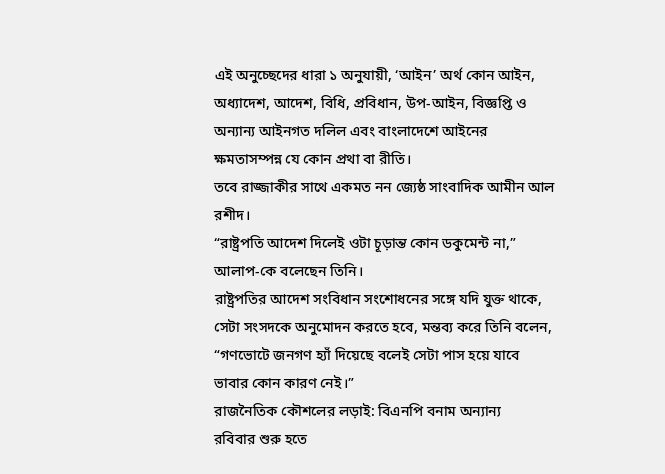এই অনুচ্ছেদের ধারা ১ অনুযায়ী, ‘আইন’ অর্থ কোন আইন, অধ্যাদেশ, আদেশ, বিধি, প্রবিধান, উপ-আইন, বিজ্ঞপ্তি ও অন্যান্য আইনগত দলিল এবং বাংলাদেশে আইনের ক্ষমতাসম্পন্ন যে কোন প্রথা বা রীতি।
তবে রাজ্জাকীর সাথে একমত নন জ্যেষ্ঠ সাংবাদিক আমীন আল রশীদ।
“রাষ্ট্রপতি আদেশ দিলেই ওটা চূড়ান্ত কোন ডকুমেন্ট না,” আলাপ-কে বলেছেন তিনি।
রাষ্ট্রপতির আদেশ সংবিধান সংশোধনের সঙ্গে যদি যুক্ত থাকে, সেটা সংসদকে অনুমোদন করতে হবে, মন্তব্য করে তিনি বলেন, “গণভোটে জনগণ হ্যাঁ দিয়েছে বলেই সেটা পাস হয়ে যাবে ভাবার কোন কারণ নেই।”
রাজনৈতিক কৌশলের লড়াই: বিএনপি বনাম অন্যান্য
রবিবার শুরু হতে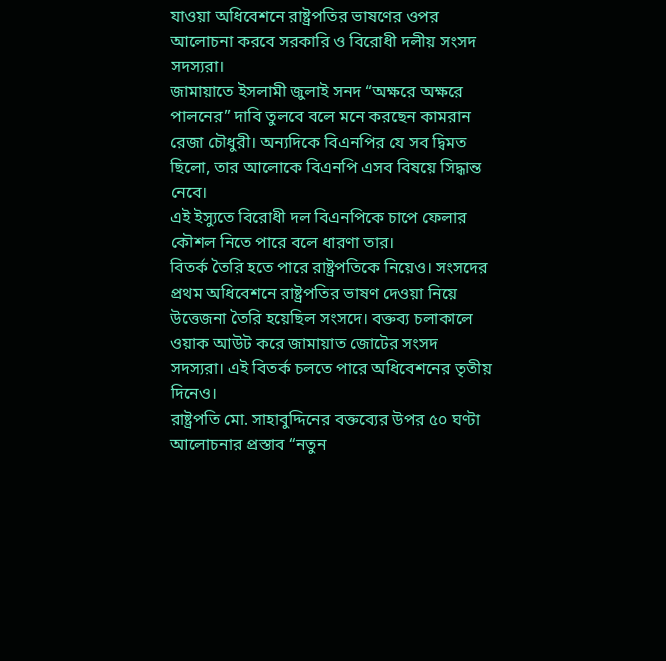যাওয়া অধিবেশনে রাষ্ট্রপতির ভাষণের ওপর আলোচনা করবে সরকারি ও বিরোধী দলীয় সংসদ সদস্যরা।
জামায়াতে ইসলামী জুলাই সনদ “অক্ষরে অক্ষরে পালনের” দাবি তুলবে বলে মনে করছেন কামরান রেজা চৌধুরী। অন্যদিকে বিএনপির যে সব দ্বিমত ছিলো, তার আলোকে বিএনপি এসব বিষয়ে সিদ্ধান্ত নেবে।
এই ইস্যুতে বিরোধী দল বিএনপিকে চাপে ফেলার কৌশল নিতে পারে বলে ধারণা তার।
বিতর্ক তৈরি হতে পারে রাষ্ট্রপতিকে নিয়েও। সংসদের প্রথম অধিবেশনে রাষ্ট্রপতির ভাষণ দেওয়া নিয়ে উত্তেজনা তৈরি হয়েছিল সংসদে। বক্তব্য চলাকালে ওয়াক আউট করে জামায়াত জোটের সংসদ সদস্যরা। এই বিতর্ক চলতে পারে অধিবেশনের তৃতীয় দিনেও।
রাষ্ট্রপতি মো. সাহাবুদ্দিনের বক্তব্যের উপর ৫০ ঘণ্টা আলোচনার প্রস্তাব “নতুন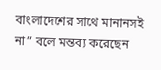বাংলাদেশের সাথে মানানসই না” বলে মন্তব্য করেছেন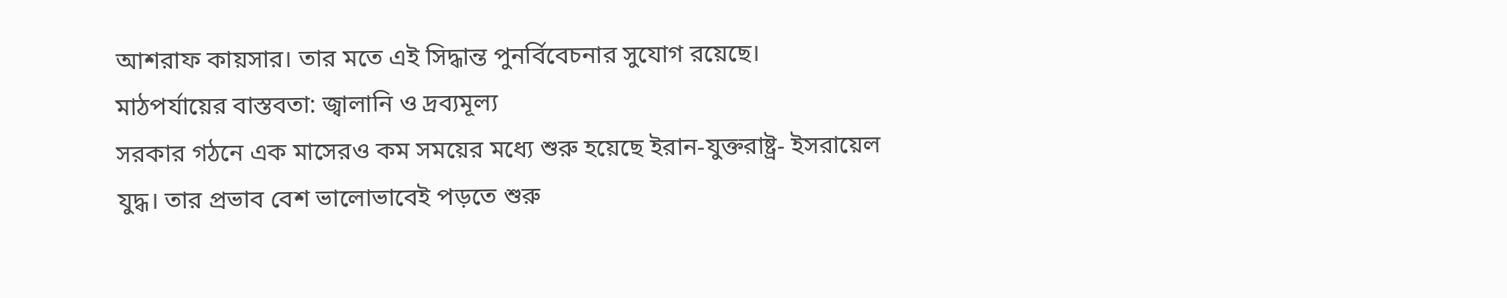আশরাফ কায়সার। তার মতে এই সিদ্ধান্ত পুনর্বিবেচনার সুযোগ রয়েছে।
মাঠপর্যায়ের বাস্তবতা: জ্বালানি ও দ্রব্যমূল্য
সরকার গঠনে এক মাসেরও কম সময়ের মধ্যে শুরু হয়েছে ইরান-যুক্তরাষ্ট্র- ইসরায়েল যুদ্ধ। তার প্রভাব বেশ ভালোভাবেই পড়তে শুরু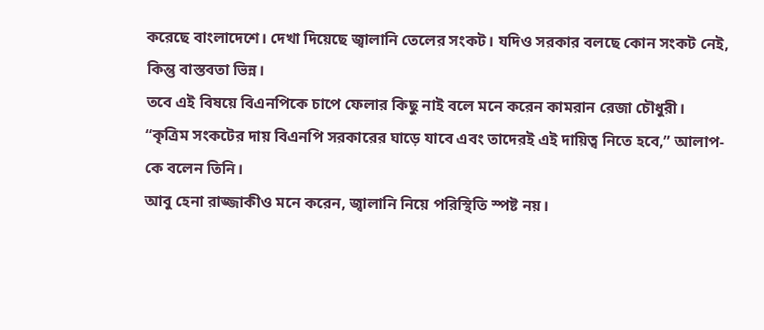করেছে বাংলাদেশে। দেখা দিয়েছে জ্বালানি তেলের সংকট। যদিও সরকার বলছে কোন সংকট নেই, কিন্তু বাস্তবতা ভিন্ন।
তবে এই বিষয়ে বিএনপিকে চাপে ফেলার কিছু নাই বলে মনে করেন কামরান রেজা চৌধুরী।
“কৃত্রিম সংকটের দায় বিএনপি সরকারের ঘাড়ে যাবে এবং তাদেরই এই দায়িত্ব নিতে হবে,” আলাপ-কে বলেন তিনি।
আবু হেনা রাজ্জাকীও মনে করেন, জ্বালানি নিয়ে পরিস্থিতি স্পষ্ট নয়।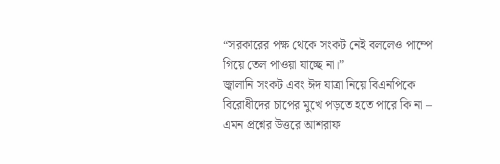“সরকারের পক্ষ থেকে সংকট নেই বললেও পাম্পে গিয়ে তেল পাওয়া যাচ্ছে না।”
জ্বালানি সংকট এবং ঈদ যাত্রা নিয়ে বিএনপিকে বিরোধীদের চাপের মুখে পড়তে হতে পারে কি না – এমন প্রশ্নের উত্তরে আশরাফ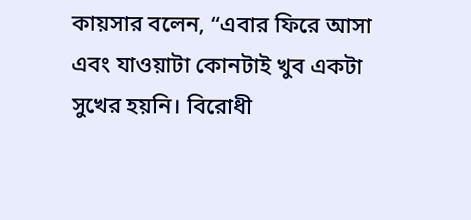কায়সার বলেন, “এবার ফিরে আসা এবং যাওয়াটা কোনটাই খুব একটা সুখের হয়নি। বিরোধী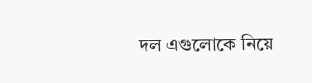দল এগুলোকে নিয়ে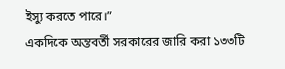ইস্যু করতে পারে।”
একদিকে অন্তবর্তী সরকারের জারি করা ১৩৩টি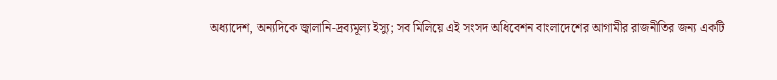অধ্যাদেশ, অন্যদিকে জ্বালানি-দ্রব্যমূল্য ইস্যু; সব মিলিয়ে এই সংসদ অধিবেশন বাংলাদেশের আগামীর রাজনীতির জন্য একটি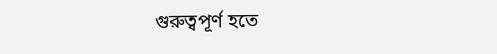গুরুত্বপূর্ণ হতে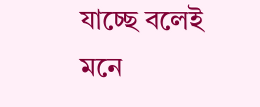যাচ্ছে বলেই মনে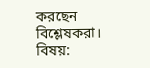করছেন বিশ্লেষকরা।
বিষয়: